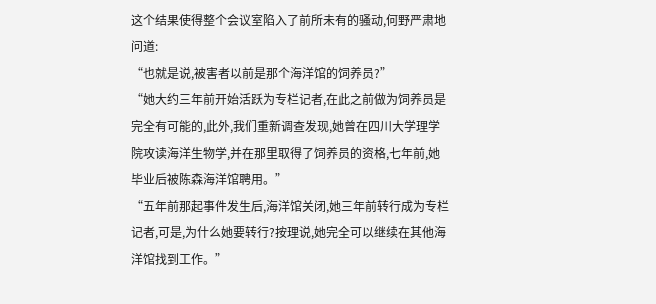这个结果使得整个会议室陷入了前所未有的骚动,何野严肃地问道:
“也就是说,被害者以前是那个海洋馆的饲养员?”
“她大约三年前开始活跃为专栏记者,在此之前做为饲养员是完全有可能的,此外,我们重新调查发现,她曾在四川大学理学院攻读海洋生物学,并在那里取得了饲养员的资格,七年前,她毕业后被陈森海洋馆聘用。”
“五年前那起事件发生后,海洋馆关闭,她三年前转行成为专栏记者,可是,为什么她要转行?按理说,她完全可以继续在其他海洋馆找到工作。”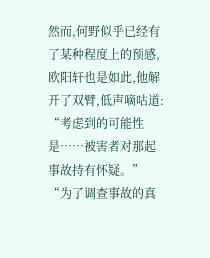然而,何野似乎已经有了某种程度上的预感,欧阳轩也是如此,他解开了双臂,低声嘀咕道:
“考虑到的可能性是……被害者对那起事故持有怀疑。”
“为了调查事故的真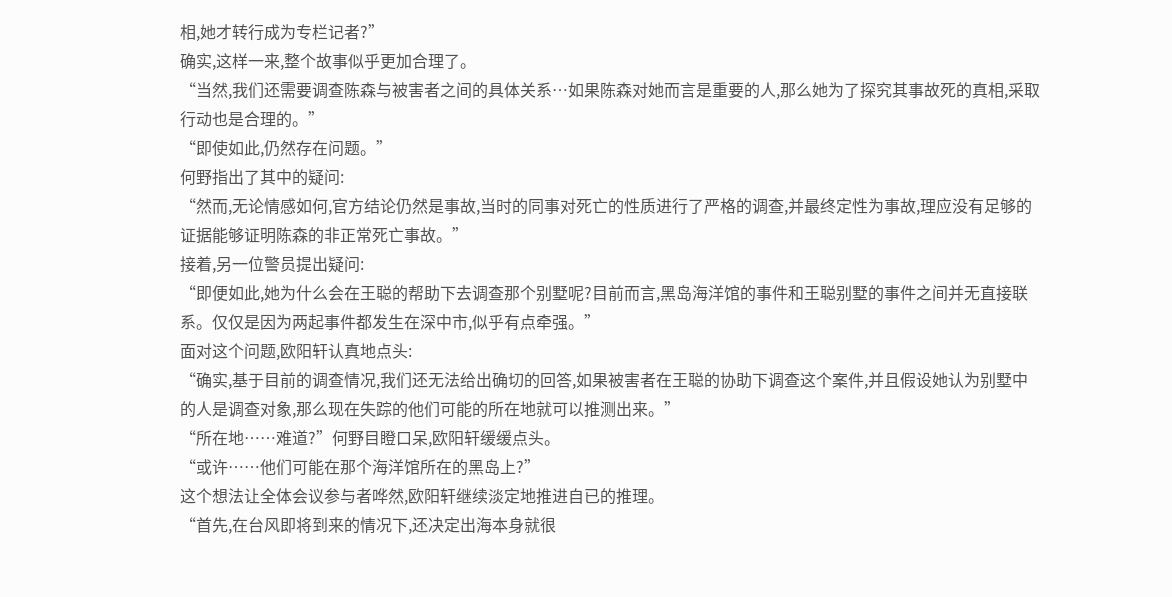相,她才转行成为专栏记者?”
确实,这样一来,整个故事似乎更加合理了。
“当然,我们还需要调查陈森与被害者之间的具体关系…如果陈森对她而言是重要的人,那么她为了探究其事故死的真相,采取行动也是合理的。”
“即使如此,仍然存在问题。”
何野指出了其中的疑问:
“然而,无论情感如何,官方结论仍然是事故,当时的同事对死亡的性质进行了严格的调查,并最终定性为事故,理应没有足够的证据能够证明陈森的非正常死亡事故。”
接着,另一位警员提出疑问:
“即便如此,她为什么会在王聪的帮助下去调查那个别墅呢?目前而言,黑岛海洋馆的事件和王聪别墅的事件之间并无直接联系。仅仅是因为两起事件都发生在深中市,似乎有点牵强。”
面对这个问题,欧阳轩认真地点头:
“确实,基于目前的调查情况,我们还无法给出确切的回答,如果被害者在王聪的协助下调查这个案件,并且假设她认为别墅中的人是调查对象,那么现在失踪的他们可能的所在地就可以推测出来。”
“所在地……难道?”何野目瞪口呆,欧阳轩缓缓点头。
“或许……他们可能在那个海洋馆所在的黑岛上?”
这个想法让全体会议参与者哗然,欧阳轩继续淡定地推进自已的推理。
“首先,在台风即将到来的情况下,还决定出海本身就很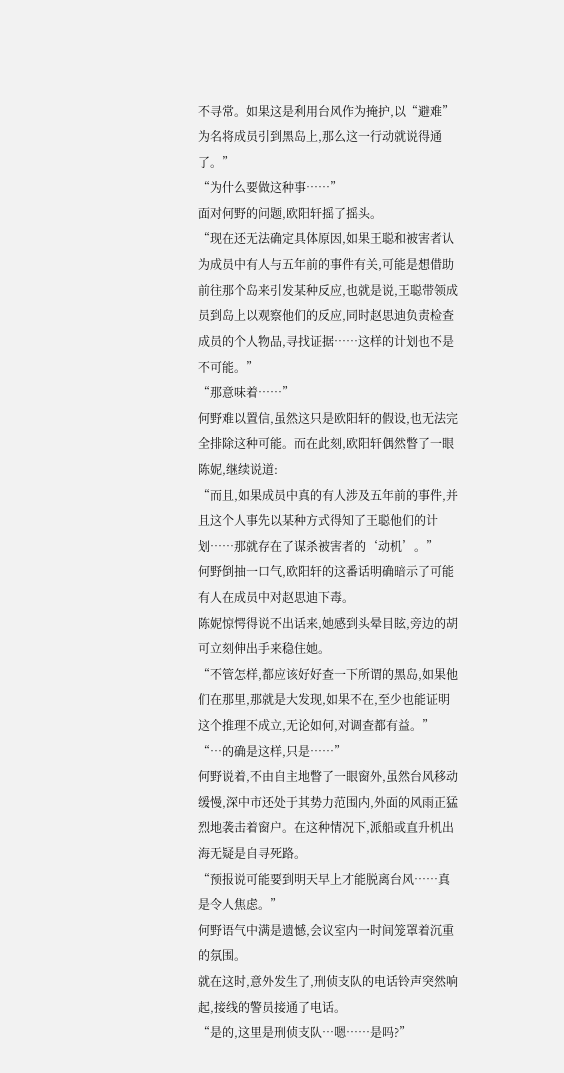不寻常。如果这是利用台风作为掩护,以“避难”为名将成员引到黑岛上,那么这一行动就说得通了。”
“为什么要做这种事……”
面对何野的问题,欧阳轩摇了摇头。
“现在还无法确定具体原因,如果王聪和被害者认为成员中有人与五年前的事件有关,可能是想借助前往那个岛来引发某种反应,也就是说,王聪带领成员到岛上以观察他们的反应,同时赵思迪负责检查成员的个人物品,寻找证据……这样的计划也不是不可能。”
“那意味着……”
何野难以置信,虽然这只是欧阳轩的假设,也无法完全排除这种可能。而在此刻,欧阳轩偶然瞥了一眼陈妮,继续说道:
“而且,如果成员中真的有人涉及五年前的事件,并且这个人事先以某种方式得知了王聪他们的计划……那就存在了谋杀被害者的‘动机’。”
何野倒抽一口气,欧阳轩的这番话明确暗示了可能有人在成员中对赵思迪下毒。
陈妮惊愕得说不出话来,她感到头晕目眩,旁边的胡可立刻伸出手来稳住她。
“不管怎样,都应该好好查一下所谓的黑岛,如果他们在那里,那就是大发现,如果不在,至少也能证明这个推理不成立,无论如何,对调查都有益。”
“…的确是这样,只是……”
何野说着,不由自主地瞥了一眼窗外,虽然台风移动缓慢,深中市还处于其势力范围内,外面的风雨正猛烈地袭击着窗户。在这种情况下,派船或直升机出海无疑是自寻死路。
“预报说可能要到明天早上才能脱离台风……真是令人焦虑。”
何野语气中满是遗憾,会议室内一时间笼罩着沉重的氛围。
就在这时,意外发生了,刑侦支队的电话铃声突然响起,接线的警员接通了电话。
“是的,这里是刑侦支队…嗯……是吗?”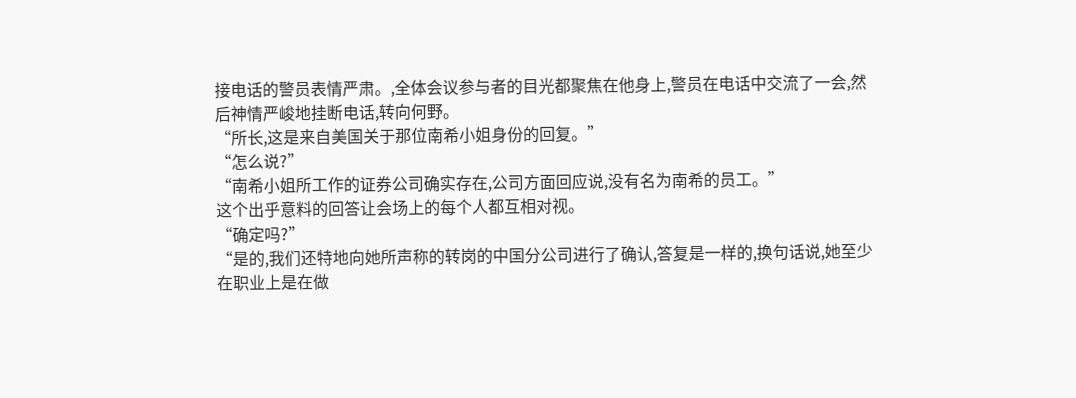接电话的警员表情严肃。,全体会议参与者的目光都聚焦在他身上,警员在电话中交流了一会,然后神情严峻地挂断电话,转向何野。
“所长,这是来自美国关于那位南希小姐身份的回复。”
“怎么说?”
“南希小姐所工作的证券公司确实存在,公司方面回应说,没有名为南希的员工。”
这个出乎意料的回答让会场上的每个人都互相对视。
“确定吗?”
“是的,我们还特地向她所声称的转岗的中国分公司进行了确认,答复是一样的,换句话说,她至少在职业上是在做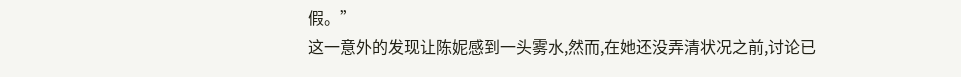假。”
这一意外的发现让陈妮感到一头雾水,然而,在她还没弄清状况之前,讨论已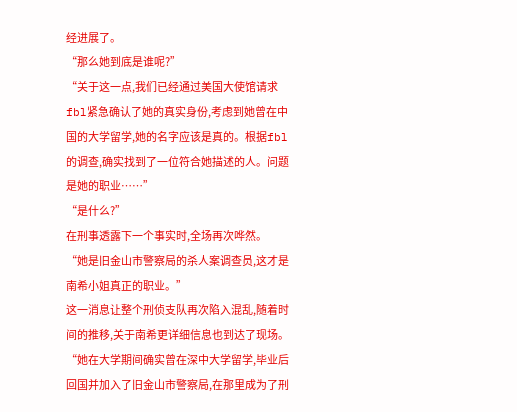经进展了。
“那么她到底是谁呢?”
“关于这一点,我们已经通过美国大使馆请求fbl紧急确认了她的真实身份,考虑到她曾在中国的大学留学,她的名字应该是真的。根据fbl的调查,确实找到了一位符合她描述的人。问题是她的职业……”
“是什么?”
在刑事透露下一个事实时,全场再次哗然。
“她是旧金山市警察局的杀人案调查员,这才是南希小姐真正的职业。”
这一消息让整个刑侦支队再次陷入混乱,随着时间的推移,关于南希更详细信息也到达了现场。
“她在大学期间确实曾在深中大学留学,毕业后回国并加入了旧金山市警察局,在那里成为了刑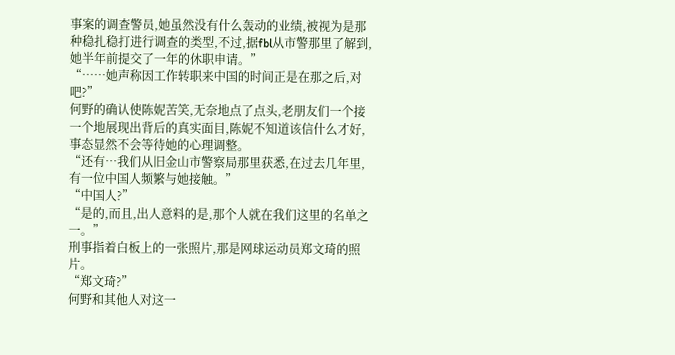事案的调查警员,她虽然没有什么轰动的业绩,被视为是那种稳扎稳打进行调查的类型,不过,据fbl从市警那里了解到,她半年前提交了一年的休职申请。”
“……她声称因工作转职来中国的时间正是在那之后,对吧?”
何野的确认使陈妮苦笑,无奈地点了点头,老朋友们一个接一个地展现出背后的真实面目,陈妮不知道该信什么才好,事态显然不会等待她的心理调整。
“还有…我们从旧金山市警察局那里获悉,在过去几年里,有一位中国人频繁与她接触。”
“中国人?”
“是的,而且,出人意料的是,那个人就在我们这里的名单之一。”
刑事指着白板上的一张照片,那是网球运动员郑文琦的照片。
“郑文琦?”
何野和其他人对这一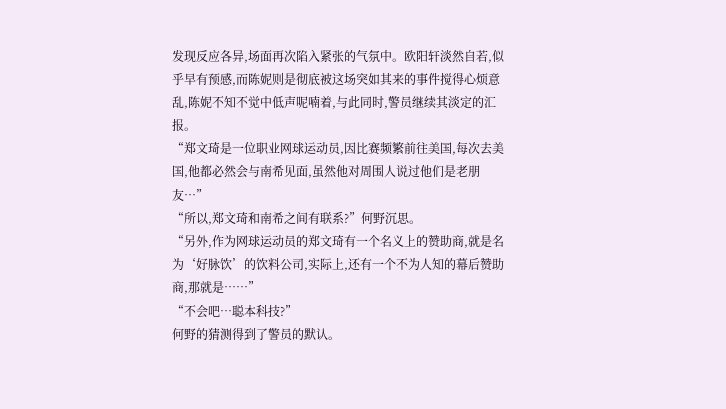发现反应各异,场面再次陷入紧张的气氛中。欧阳轩淡然自若,似乎早有预感,而陈妮则是彻底被这场突如其来的事件搅得心烦意乱,陈妮不知不觉中低声呢喃着,与此同时,警员继续其淡定的汇报。
“郑文琦是一位职业网球运动员,因比赛频繁前往美国,每次去美国,他都必然会与南希见面,虽然他对周围人说过他们是老朋友…”
“所以,郑文琦和南希之间有联系?”何野沉思。
“另外,作为网球运动员的郑文琦有一个名义上的赞助商,就是名为‘好脉饮’的饮料公司,实际上,还有一个不为人知的幕后赞助商,那就是……”
“不会吧…聪本科技?”
何野的猜测得到了警员的默认。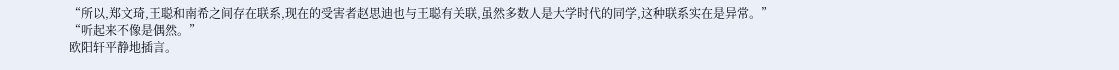“所以,郑文琦,王聪和南希之间存在联系,现在的受害者赵思迪也与王聪有关联,虽然多数人是大学时代的同学,这种联系实在是异常。”
“听起来不像是偶然。”
欧阳轩平静地插言。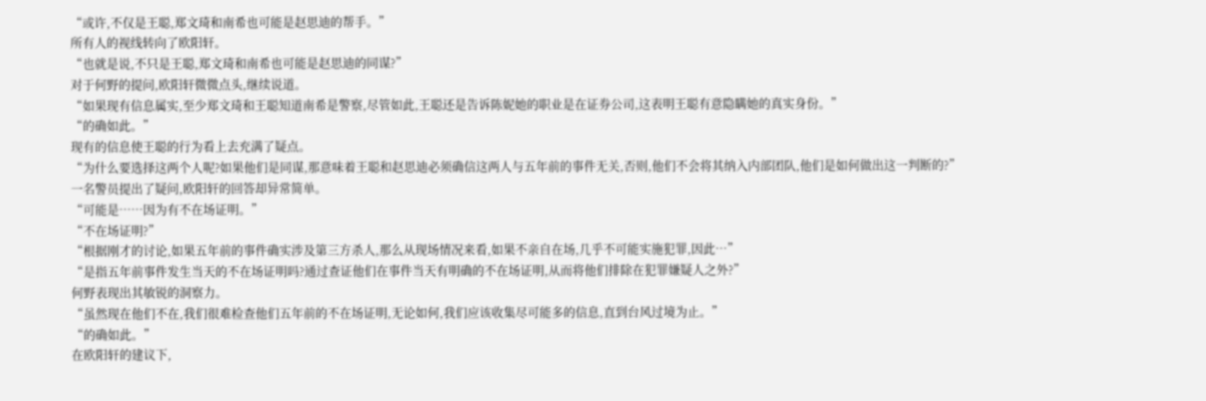“或许,不仅是王聪,郑文琦和南希也可能是赵思迪的帮手。”
所有人的视线转向了欧阳轩。
“也就是说,不只是王聪,郑文琦和南希也可能是赵思迪的同谋?”
对于何野的提问,欧阳轩微微点头,继续说道。
“如果现有信息属实,至少郑文琦和王聪知道南希是警察,尽管如此,王聪还是告诉陈妮她的职业是在证券公司,这表明王聪有意隐瞒她的真实身份。”
“的确如此。”
现有的信息使王聪的行为看上去充满了疑点。
“为什么要选择这两个人呢?如果他们是同谋,那意味着王聪和赵思迪必须确信这两人与五年前的事件无关,否则,他们不会将其纳入内部团队,他们是如何做出这一判断的?”
一名警员提出了疑问,欧阳轩的回答却异常简单。
“可能是……因为有不在场证明。”
“不在场证明?”
“根据刚才的讨论,如果五年前的事件确实涉及第三方杀人,那么从现场情况来看,如果不亲自在场,几乎不可能实施犯罪,因此…”
“是指五年前事件发生当天的不在场证明吗?通过查证他们在事件当天有明确的不在场证明,从而将他们排除在犯罪嫌疑人之外?”
何野表现出其敏锐的洞察力。
“虽然现在他们不在,我们很难检查他们五年前的不在场证明,无论如何,我们应该收集尽可能多的信息,直到台风过境为止。”
“的确如此。”
在欧阳轩的建议下,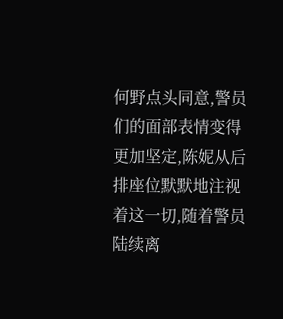何野点头同意,警员们的面部表情变得更加坚定,陈妮从后排座位默默地注视着这一切,随着警员陆续离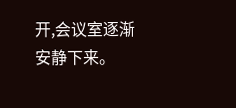开,会议室逐渐安静下来。